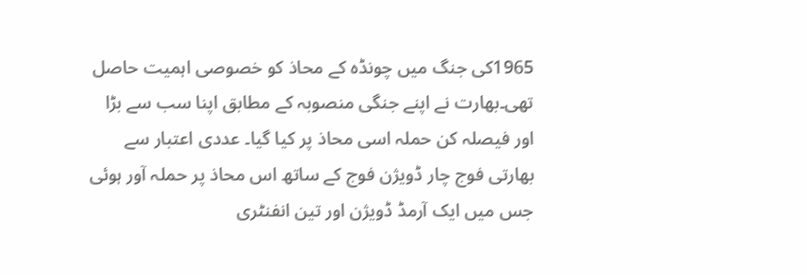1965کی جنگ میں چونڈہ کے محاذ کو خصوصی اہمیت حاصل تھی۔بھارت نے اپنے جنگی منصوبہ کے مطابق اپنا سب سے بڑا اور فیصلہ کن حملہ اسی محاذ پر کیا گیا۔ عددی اعتبار سے بھارتی فوج چار ڈویژن فوج کے ساتھ اس محاذ پر حملہ آور ہوئی جس میں ایک آرمڈ ڈویژن اور تین انفنٹری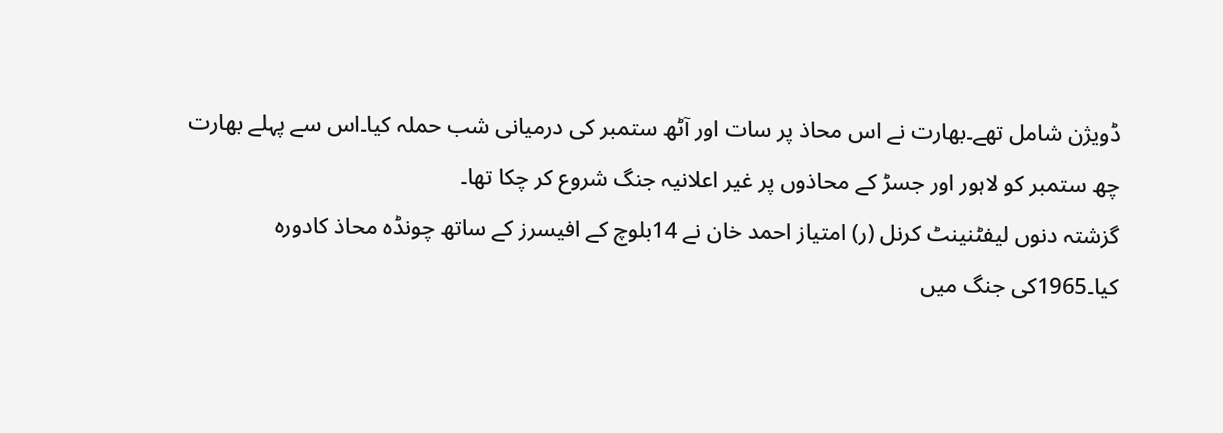ڈویژن شامل تھے۔بھارت نے اس محاذ پر سات اور آٹھ ستمبر کی درمیانی شب حملہ کیا۔اس سے پہلے بھارت چھ ستمبر کو لاہور اور جسڑ کے محاذوں پر غیر اعلانیہ جنگ شروع کر چکا تھا۔
گزشتہ دنوں لیفٹنینٹ کرنل (ر) امتیاز احمد خان نے 14بلوچ کے افیسرز کے ساتھ چونڈہ محاذ کادورہ کیا۔1965کی جنگ میں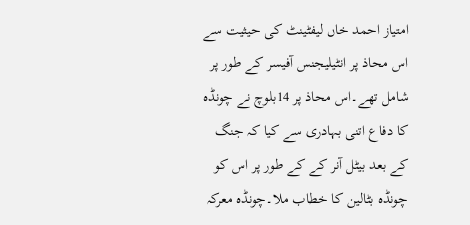امتیاز احمد خاں لیفٹینٹ کی حیثیت سے اس محاذ پر انٹیلیجنس آفیسر کے طور پر شامل تھے۔اس محاذ پر 14بلوچ نے چونڈہ کا دفاع اتنی بہادری سے کیا کہ جنگ کے بعد بیٹل آنر کے کے طور پر اس کو چونڈہ بٹالین کا خطاب ملا۔چونڈہ معرکہ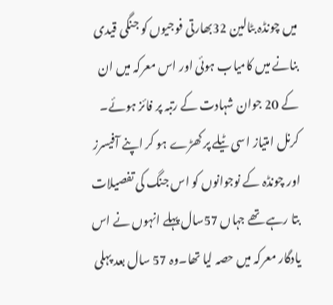میں چونڈہ بٹالین 32بھارتی فوجیوں کو جنگی قیدی بنانے میں کامیاب ہوئی اور اس معرکہ میں ان کے 20 جوان شہادت کے رتبہ پر فائز ہوئے۔
کرنل امتیاز اسی ٹیلے پر کھڑے ہو کر اپنے آفیسرز اور چونڈہ کے نوجوانوں کو اس جنگ کی تفصیلات بتا رہے تھے جہاں 57سال پہلے انہوں نے اس یادگار معرکہ میں حصہ لیا تھا۔وہ 57 سال بعد پہلی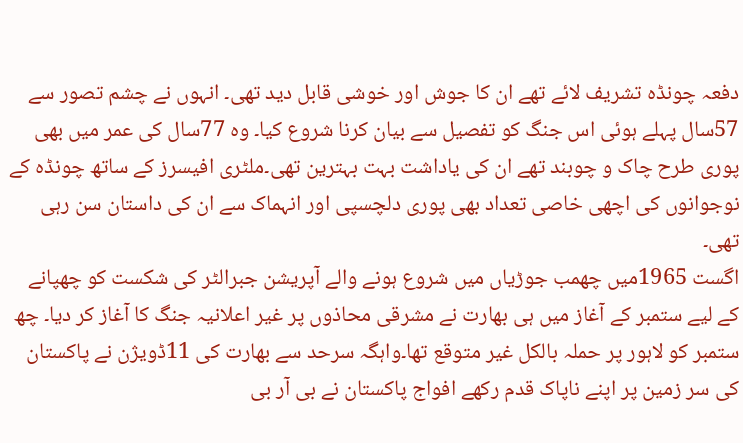دفعہ چونڈہ تشریف لائے تھے ان کا جوش اور خوشی قابل دید تھی۔ انہوں نے چشم تصور سے 57سال پہلے ہوئی اس جنگ کو تفصیل سے بیان کرنا شروع کیا۔ وہ 77سال کی عمر میں بھی پوری طرح چاک و چوبند تھے ان کی یاداشت بہت بہترین تھی۔ملٹری افیسرز کے ساتھ چونڈہ کے نوجوانوں کی اچھی خاصی تعداد بھی پوری دلچسپی اور انہماک سے ان کی داستان سن رہی تھی۔
اگست 1965میں چھمب جوڑیاں میں شروع ہونے والے آپریشن جبرالٹر کی شکست کو چھپانے کے لیے ستمبر کے آغاز میں ہی بھارت نے مشرقی محاذوں پر غیر اعلانیہ جنگ کا آغاز کر دیا۔ چھ ستمبر کو لاہور پر حملہ بالکل غیر متوقع تھا۔واہگہ سرحد سے بھارت کی 11ڈویژن نے پاکستان کی سر زمین پر اپنے ناپاک قدم رکھے افواج پاکستان نے بی آر بی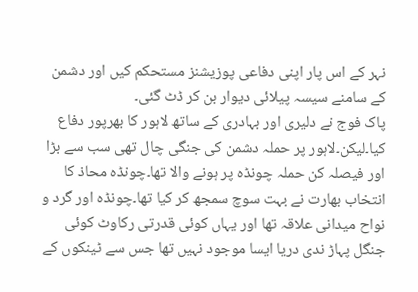نہر کے اس پار اپنی دفاعی پوزیشنز مستحکم کیں اور دشمن کے سامنے سیسہ پیلائی دیوار بن کر ڈٹ گئی۔
پاک فوج نے دلیری اور بہادری کے ساتھ لاہور کا بھرپور دفاع کیا۔لیکن۔لاہور پر حملہ دشمن کی جنگی چال تھی سب سے بڑا اور فیصلہ کن حملہ چونڈہ پر ہونے والا تھا۔چونڈہ محاذ کا انتخاب بھارت نے بہت سوچ سمجھ کر کیا تھا۔چونڈہ اور گرد و نواح میدانی علاقہ تھا اور یہاں کوئی قدرتی رکاوٹ کوئی جنگل پہاڑ ندی دریا ایسا موجود نہیں تھا جس سے ٹینکوں کے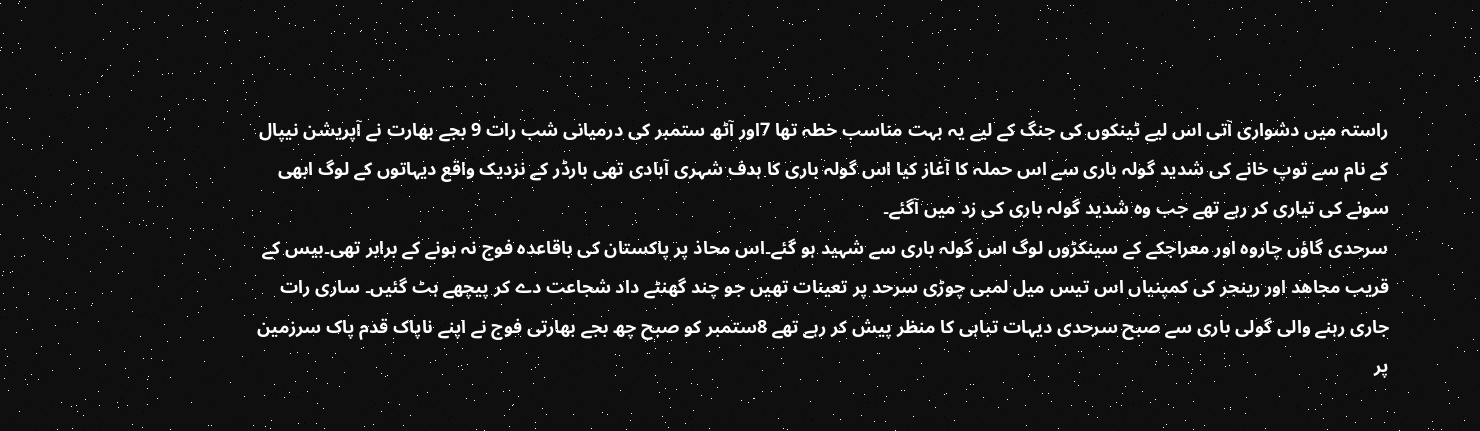راستہ میں دشواری آتی اس لیے ٹینکوں کی جنگ کے لیے یہ بہت مناسب خطہ تھا 7اور آٹھ ستمبر کی درمیانی شب رات 9 بجے بھارت نے آپریشن نیپال کے نام سے توپ خانے کی شدید گولہ باری سے اس حملہ کا آغاز کیا اس گولہ باری کا ہدف شہری آبادی تھی بارڈر کے نزدیک واقع دیہاتوں کے لوگ ابھی سونے کی تیاری کر رہے تھے جب وہ شدید گولہ باری کی زد میں آگئے۔
سرحدی گاؤں چاروہ اور معراجکے کے سینکڑوں لوگ اس گولہ باری سے شہید ہو گئے۔اس محاذ پر پاکستان کی باقاعدہ فوج نہ ہونے کے برابر تھی۔بیس کے قریب مجاھد اور رینجر کی کمپنیاں اس تیس میل لمبی چوڑی سرحد پر تعینات تھیں جو چند گھنٹے داد شجاعت دے کر پیچھے ہٹ گئیں۔ ساری رات جاری رہنے والی گولی باری سے صبح سرحدی دیہات تباہی کا منظر پیش کر رہے تھے 8ستمبر کو صبح چھ بجے بھارتی فوج نے اپنے ناپاک قدم پاک سرزمین پر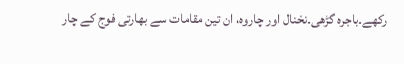رکھے۔باجرہ گڑھی۔نخنال اور چاروہ، ان تین مقامات سے بھارتی فوج کے چار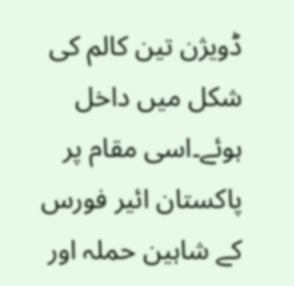ڈویژن تین کالم کی شکل میں داخل ہوئے۔اسی مقام پر پاکستان ائیر فورس کے شاہین حملہ اور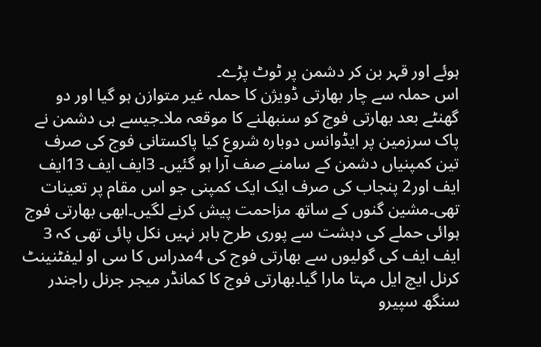ہوئے اور قہر بن کر دشمن پر ٹوٹ پڑے۔
اس حملہ سے چار بھارتی ڈویژن کا حملہ غیر متوازن ہو گیا اور دو گھنٹے بعد بھارتی فوج کو سنبھلنے کا موقعہ ملا۔جیسے ہی دشمن نے پاک سرزمین پر ایڈوانس دوبارہ شروع کیا پاکستانی فوج کی صرف تین کمپنیاں دشمن کے سامنے صف آرا ہو گئیں۔ 3ایف ایف 13ایف ایف اور2 پنجاب کی صرف ایک ایک کمپنی جو اس مقام پر تعینات تھی۔مشین گنوں کے ساتھ مزاحمت پیش کرنے لگیں۔ابھی بھارتی فوج ہوائی حملے کی دہشت سے پوری طرح باہر نہیں نکل پائی تھی کہ 3 ایف ایف کی گولیوں سے بھارتی فوج کی 4مدراس کا سی او لیفٹنینٹ کرنل ایچ ایل مہتا مارا گیا۔بھارتی فوج کا کمانڈر میجر جرنل راجندر سنگھ سپیرو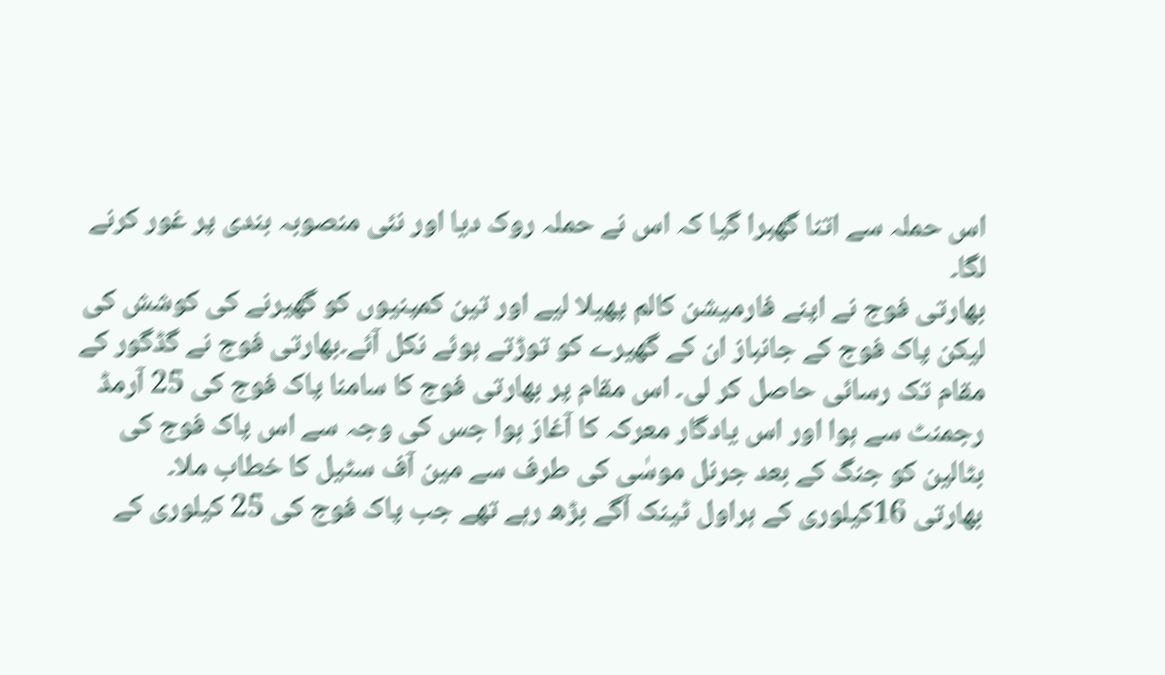اس حملہ سے اتنا گھبرا گیا کہ اس نے حملہ روک دیا اور نئی منصوبہ بندی پر غور کرنے لگا۔
بھارتی فوج نے اپنے فارمیشن کالم پھیلا لیے اور تین کمپنیوں کو گھیرنے کی کوشش کی لیکن پاک فوج کے جانباز ان کے گھیرے کو توڑتے ہوئے نکل آئے۔بھارتی فوج نے گڈگور کے مقام تک رسائی حاصل کر لی۔ اس مقام پر بھارتی فوج کا سامنا پاک فوج کی 25 آرمڈ رجمنٹ سے ہوا اور اس یادگار معرکہ کا آغاز ہوا جس کی وجہ سے اس پاک فوج کی بٹالین کو جنگ کے بعد جرنل موسٰی کی طرف سے مین آف سٹیل کا خطاب ملا۔
بھارتی 16کیلوری کے ہراول ٹینک آگے بڑھ رہے تھے جب پاک فوج کی 25 کیلوری کے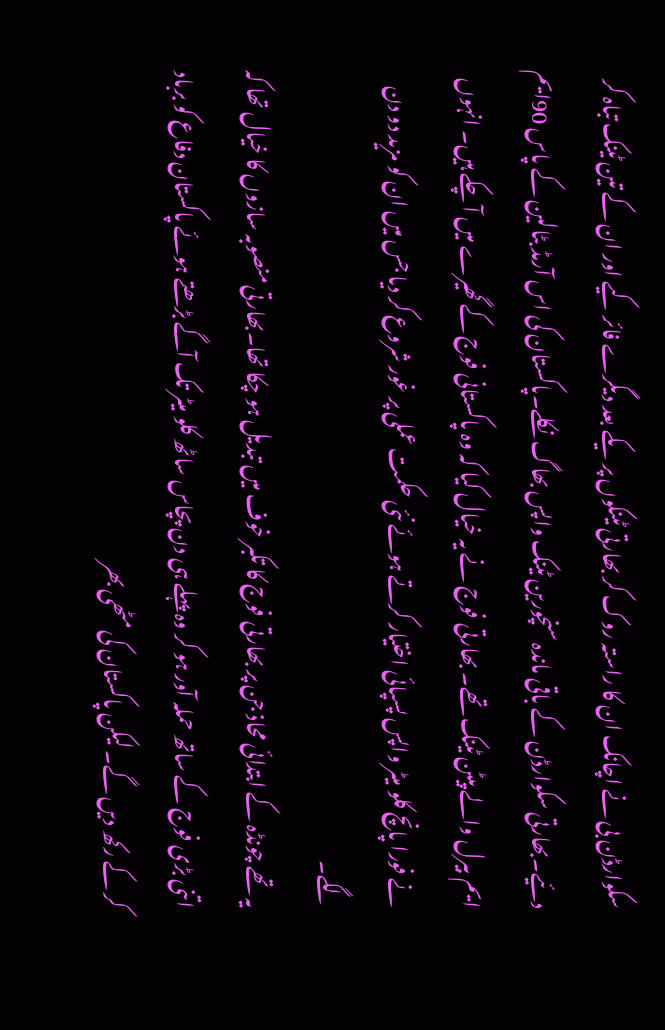سکوارڈن بی نے اچانک ان کا راستہ روک کر بھارتی ٹینکوں پر یکے بعد دیگرے فائر کیے اور ان کے تین ٹینک تباہ کر دئیے۔بھارتی سکوارڈن کے باقی ماندہ سنچورین ٹینک واپس بھاگ نکلے۔پاکستان کی اس آرمڈ بٹالین کے پاس 90ایم ایم بیرل والے پیٹن ٹینک تھے۔ بھارتی فوج نے یہ خیال کیا کہ وہ پاکستانی فوج کے گھیرے میں آ چکے ہیں۔ انہوں نے فورا پانچ کلو میٹر واپس پسپائی اختیار کرتے ہوئے نئی حکمت عملی پر غور شروع کر دیا جس میں ان کو مزید دو دن لگے۔
یہ تھے چونڈہ کے ابتدائی محاذ جن پر بھارتی فوج کا تکبر خوف میں تبدیل ہو چکا تھا۔بھارتی منصوبہ سازوں کا خیال تھا کہ اتنی بڑی فوج کے ساتھ حملہ آور ہو کر وہ پہلے ہی دن پچاس ساٹھ کلو میٹر تک آگے بڑھتے ہوئے پاکستان دفاع کو برباد کر کے رکھ دیں گے۔ لیکن پاکستان کی مٹھی بھر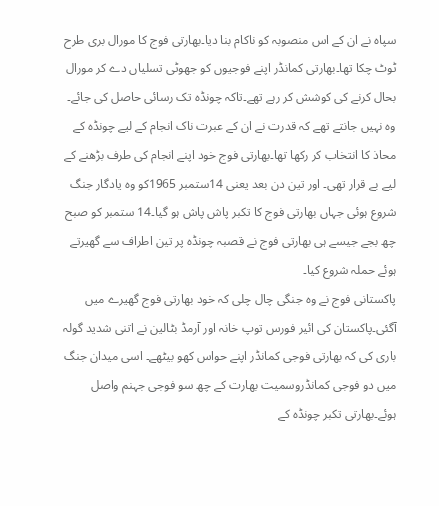سپاہ نے ان کے اس منصوبہ کو ناکام بنا دیا۔بھارتی فوج کا مورال بری طرح ٹوٹ چکا تھا۔بھارتی کمانڈر اپنے فوجیوں کو جھوٹی تسلیاں دے کر مورال بحال کرنے کی کوشش کر رہے تھے۔تاکہ چونڈہ تک رسائی حاصل کی جائے۔
وہ نہیں جانتے تھے کہ قدرت نے ان کے عبرت ناک انجام کے لیے چونڈہ کے محاذ کا انتخاب کر رکھا تھا۔بھارتی فوج خود اپنے انجام کی طرف بڑھنے کے لیے بے قرار تھی۔ اور تین دن بعد یعنی 14ستمبر 1965کو وہ یادگار جنگ شروع ہوئی جہاں بھارتی فوج کا تکبر پاش پاش ہو گیا۔14 ستمبر کو صبح چھ بجے جیسے ہی بھارتی فوج نے قصبہ چونڈہ پر تین اطراف سے گھیرتے ہوئے حملہ شروع کیا۔
پاکستانی فوج نے وہ جنگی چال چلی کہ خود بھارتی فوج گھیرے میں آگئی۔پاکستان کی ائیر فورس توپ خانہ اور آرمڈ بٹالین نے اتنی شدید گولہ باری کی کہ بھارتی فوجی کمانڈر اپنے حواس کھو بیٹھے۔ اسی میدان جنگ میں دو فوجی کمانڈروسمیت بھارت کے چھ سو فوجی جہنم واصل ہوئے۔بھارتی تکبر چونڈہ کے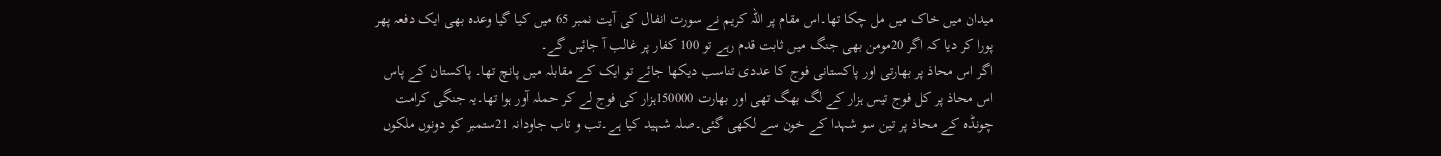میدان میں خاک میں مل چکا تھا۔اس مقام پر اللہ کریم نے سورت انفال کی آیت نمبر 65 میں کیا گیا وعدہ بھی ایک دفعہ پھر پورا کر دیا کہ اگر 20مومن بھی جنگ میں ثابت قدم رہے تو 100 کفار پر غالب آ جائیں گے۔
اگر اس محاذ پر بھارتی اور پاکستانی فوج کا عددی تناسب دیکھا جائے تو ایک کے مقابلہ میں پانچ تھا۔ پاکستان کے پاس اس محاذ پر کل فوج تیس ہزار کے لگ بھگ تھی اور بھارت 150000ہزار کی فوج لے کر حملہ آور ہوا تھا۔یہ جنگی کرامت چونڈہ کے محاذ پر تین سو شہدا کے خون سے لکھی گئی۔صلہ شہید کیا ہے۔تب و تاب جاودانہ 21ستمبر کو دونوں ملکوں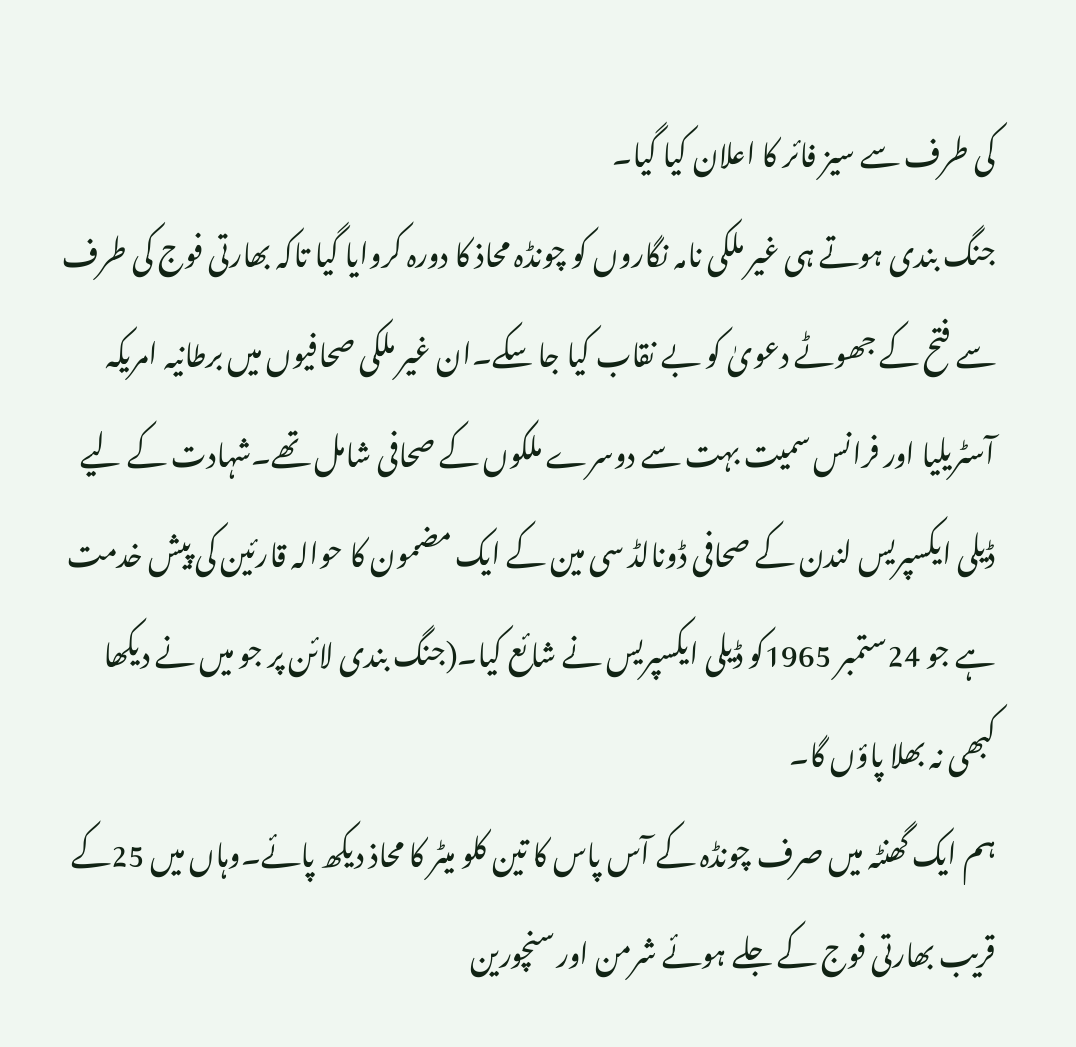کی طرف سے سیز فائر کا اعلان کیا گیا۔
جنگ بندی ہوتے ہی غیر ملکی نامہ نگاروں کو چونڈہ محاذ کا دورہ کروایا گیا تاکہ بھارتی فوج کی طرف سے فتح کے جھوٹے دعویٰ کو بے نقاب کیا جا سکے۔ان غیر ملکی صحافیوں میں برطانیہ امریکہ آسٹریلیا اور فرانس سمیت بہت سے دوسرے ملکوں کے صحافی شامل تھے۔شہادت کے لیے ڈیلی ایکسپریس لندن کے صحافی ڈونالڈ سی مین کے ایک مضمون کا حوالہ قارئین کی پیش خدمت ہے جو 24ستمبر 1965کو ڈیلی ایکسپریس نے شائع کیا۔(جنگ بندی لائن پر جو میں نے دیکھا کبھی نہ بھلا پاؤں گا۔
ہم ایک گھنٹہ میں صرف چونڈہ کے آس پاس کا تین کلو میٹر کا محاذ دیکھ پائے۔وہاں میں 25کے قریب بھارتی فوج کے جلے ہوئے شرمن اور سنچورین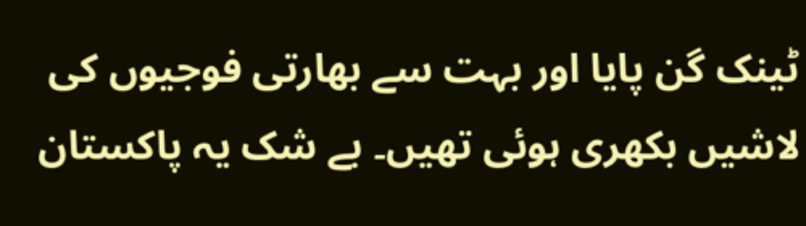ٹینک گن پایا اور بہت سے بھارتی فوجیوں کی لاشیں بکھری ہوئی تھیں۔ بے شک یہ پاکستان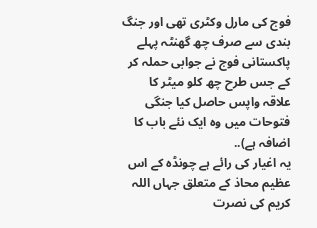فوج کی مارل وکٹری تھی اور جنگ بندی سے صرف چھ گھنٹہ پہلے پاکستانی فوج نے جوابی حملہ کر کے جس طرح چھ کلو میٹر کا علاقہ واپس حاصل کیا جنگی فتوحات میں وہ ایک نئے باب کا اضافہ ہے)..
یہ اغیار کی رائے ہے چونڈہ کے اس عظیم محاذ کے متعلق جہاں اللہ کریم کی نصرت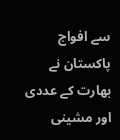سے افواج پاکستان نے بھارت کے عددی اور مشینی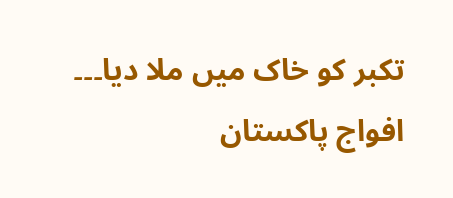تکبر کو خاک میں ملا دیا۔۔۔
افواج پاکستان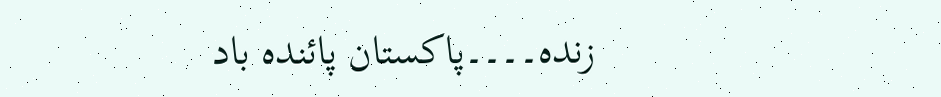زندہ۔۔۔۔پاکستان پائندہ باد